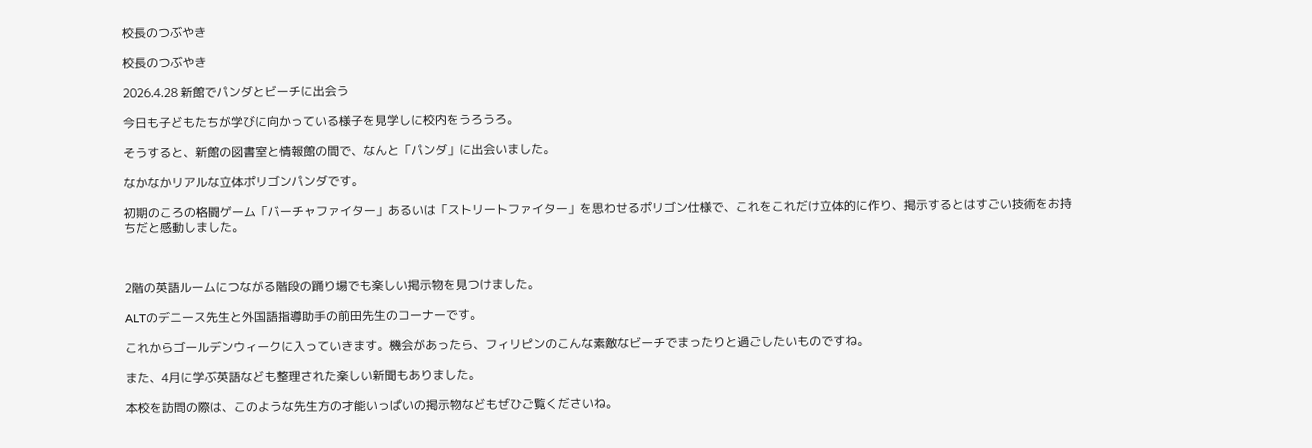校長のつぶやき

校長のつぶやき

2026.4.28 新館でパンダとビーチに出会う

今日も子どもたちが学びに向かっている様子を見学しに校内をうろうろ。

そうすると、新館の図書室と情報館の間で、なんと「パンダ」に出会いました。

なかなかリアルな立体ポリゴンパンダです。

初期のころの格闘ゲーム「バーチャファイター」あるいは「ストリートファイター」を思わせるポリゴン仕様で、これをこれだけ立体的に作り、掲示するとはすごい技術をお持ちだと感動しました。



2階の英語ルームにつながる階段の踊り場でも楽しい掲示物を見つけました。

ALTのデニース先生と外国語指導助手の前田先生のコーナーです。

これからゴールデンウィークに入っていきます。機会があったら、フィリピンのこんな素敵なビーチでまったりと過ごしたいものですね。

また、4月に学ぶ英語なども整理された楽しい新聞もありました。

本校を訪問の際は、このような先生方の才能いっぱいの掲示物などもぜひご覧くださいね。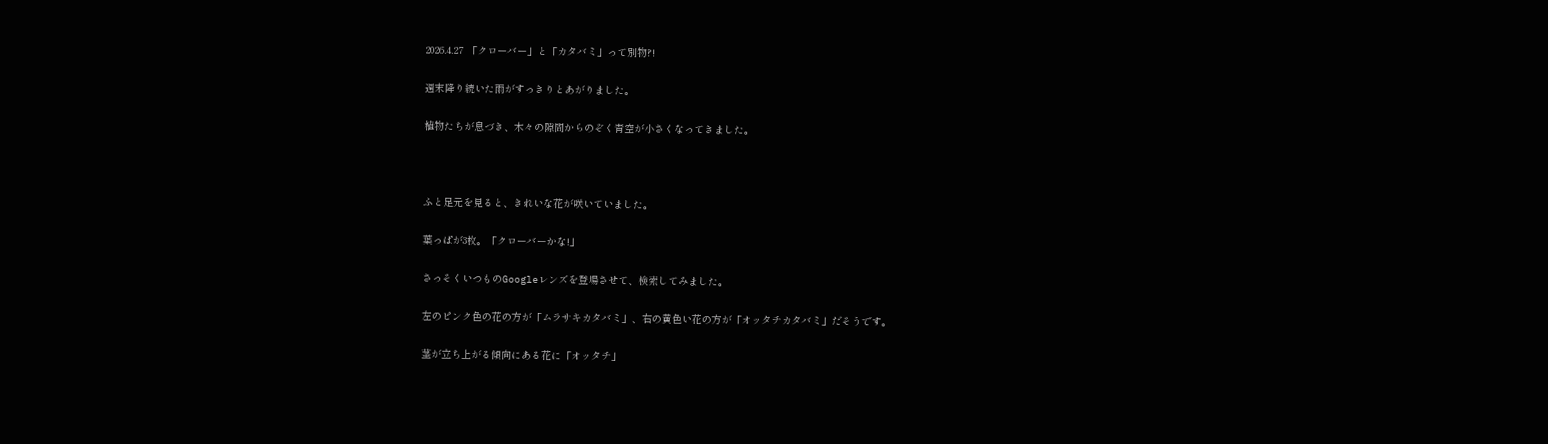2026.4.27 「クローバー」と「カタバミ」って別物?!

週末降り続いた雨がすっきりとあがりました。

植物たちが息づき、木々の隙間からのぞく青空が小さくなってきました。



ふと足元を見ると、きれいな花が咲いていました。

葉っぱが3枚。「クローバーかな!」

さっそくいつものGoogleレンズを登場させて、検索してみました。

左のピンク色の花の方が「ムラサキカタバミ」、右の黄色い花の方が「オッタチカタバミ」だそうです。

茎が立ち上がる傾向にある花に「オッタチ」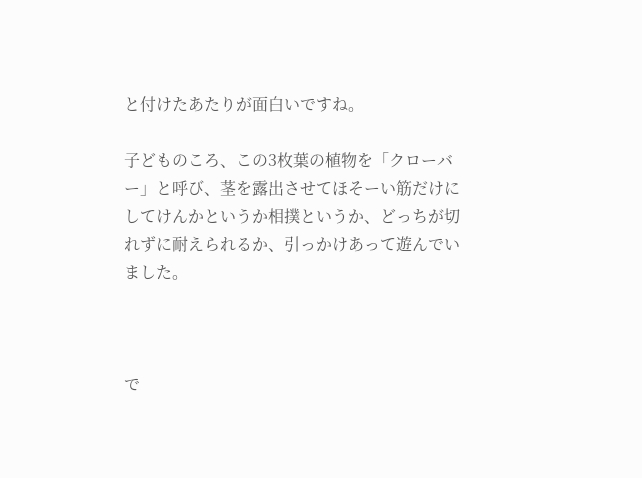と付けたあたりが面白いですね。

子どものころ、この3枚葉の植物を「クローバー」と呼び、茎を露出させてほそーい筋だけにしてけんかというか相撲というか、どっちが切れずに耐えられるか、引っかけあって遊んでいました。



で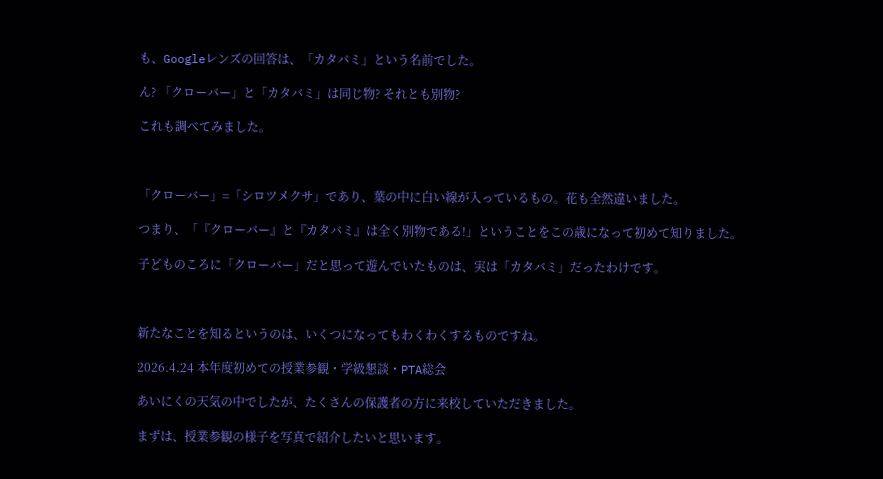も、Googleレンズの回答は、「カタバミ」という名前でした。

ん? 「クローバー」と「カタバミ」は同じ物? それとも別物?

これも調べてみました。



「クローバー」=「シロツメクサ」であり、葉の中に白い線が入っているもの。花も全然違いました。

つまり、「『クローバー』と『カタバミ』は全く別物である!」ということをこの歳になって初めて知りました。

子どものころに「クローバー」だと思って遊んでいたものは、実は「カタバミ」だったわけです。



新たなことを知るというのは、いくつになってもわくわくするものですね。

2026.4.24 本年度初めての授業参観・学級懇談・PTA総会

あいにくの天気の中でしたが、たくさんの保護者の方に来校していただきました。

まずは、授業参観の様子を写真で紹介したいと思います。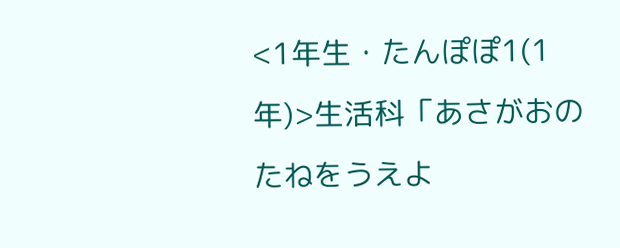<1年生・たんぽぽ1(1年)>生活科「あさがおのたねをうえよ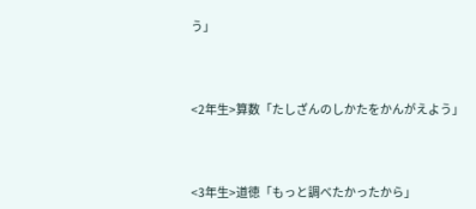う」



<2年生>算数「たしざんのしかたをかんがえよう」



<3年生>道徳「もっと調べたかったから」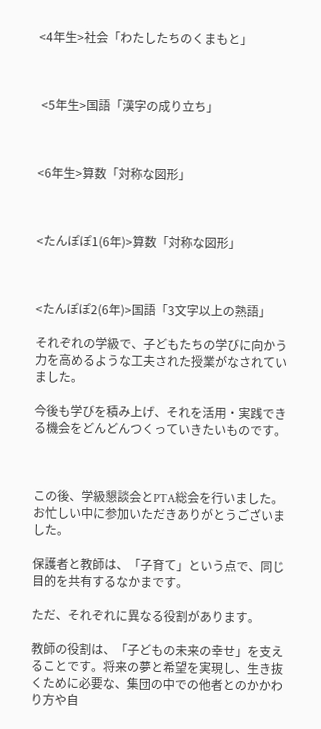<4年生>社会「わたしたちのくまもと」



 <5年生>国語「漢字の成り立ち」



<6年生>算数「対称な図形」



<たんぽぽ1(6年)>算数「対称な図形」



<たんぽぽ2(6年)>国語「3文字以上の熟語」

それぞれの学級で、子どもたちの学びに向かう力を高めるような工夫された授業がなされていました。

今後も学びを積み上げ、それを活用・実践できる機会をどんどんつくっていきたいものです。



この後、学級懇談会とPTA総会を行いました。お忙しい中に参加いただきありがとうございました。

保護者と教師は、「子育て」という点で、同じ目的を共有するなかまです。

ただ、それぞれに異なる役割があります。

教師の役割は、「子どもの未来の幸せ」を支えることです。将来の夢と希望を実現し、生き抜くために必要な、集団の中での他者とのかかわり方や自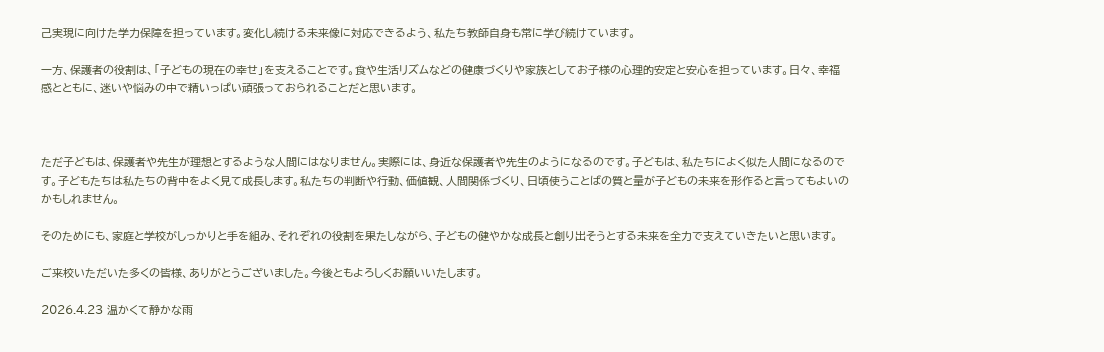己実現に向けた学力保障を担っています。変化し続ける未来像に対応できるよう、私たち教師自身も常に学び続けています。

一方、保護者の役割は、「子どもの現在の幸せ」を支えることです。食や生活リズムなどの健康づくりや家族としてお子様の心理的安定と安心を担っています。日々、幸福感とともに、迷いや悩みの中で精いっぱい頑張っておられることだと思います。



ただ子どもは、保護者や先生が理想とするような人間にはなりません。実際には、身近な保護者や先生のようになるのです。子どもは、私たちによく似た人間になるのです。子どもたちは私たちの背中をよく見て成長します。私たちの判断や行動、価値観、人間関係づくり、日頃使うことばの質と量が子どもの未来を形作ると言ってもよいのかもしれません。

そのためにも、家庭と学校がしっかりと手を組み、それぞれの役割を果たしながら、子どもの健やかな成長と創り出そうとする未来を全力で支えていきたいと思います。

ご来校いただいた多くの皆様、ありがとうございました。今後ともよろしくお願いいたします。

2026.4.23 温かくて静かな雨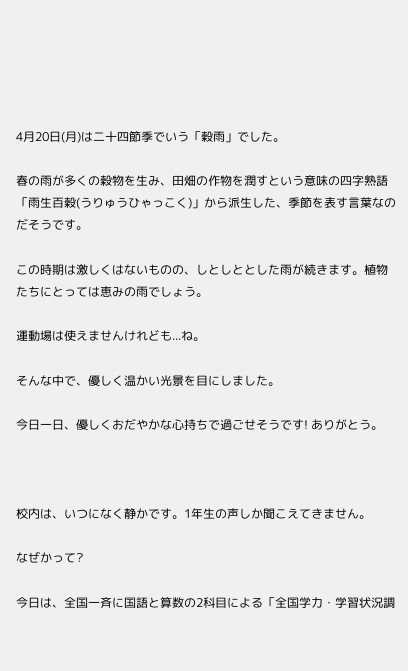4月20日(月)は二十四節季でいう「穀雨」でした。

春の雨が多くの穀物を生み、田畑の作物を潤すという意味の四字熟語「雨生百穀(うりゅうひゃっこく)」から派生した、季節を表す言葉なのだそうです。

この時期は激しくはないものの、しとしととした雨が続きます。植物たちにとっては恵みの雨でしょう。

運動場は使えませんけれども...ね。

そんな中で、優しく温かい光景を目にしました。

今日一日、優しくおだやかな心持ちで過ごせそうです! ありがとう。



校内は、いつになく静かです。1年生の声しか聞こえてきません。

なぜかって?

今日は、全国一斉に国語と算数の2科目による「全国学力・学習状況調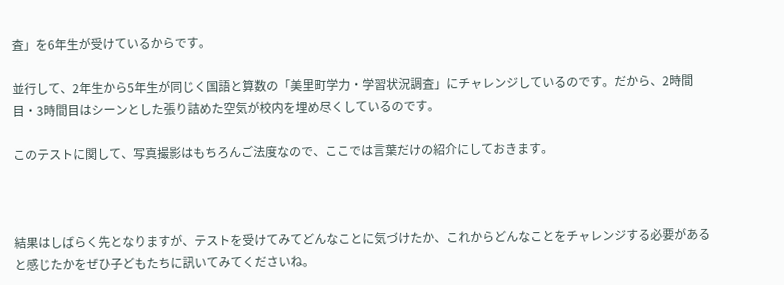査」を6年生が受けているからです。

並行して、2年生から5年生が同じく国語と算数の「美里町学力・学習状況調査」にチャレンジしているのです。だから、2時間目・3時間目はシーンとした張り詰めた空気が校内を埋め尽くしているのです。

このテストに関して、写真撮影はもちろんご法度なので、ここでは言葉だけの紹介にしておきます。



結果はしばらく先となりますが、テストを受けてみてどんなことに気づけたか、これからどんなことをチャレンジする必要があると感じたかをぜひ子どもたちに訊いてみてくださいね。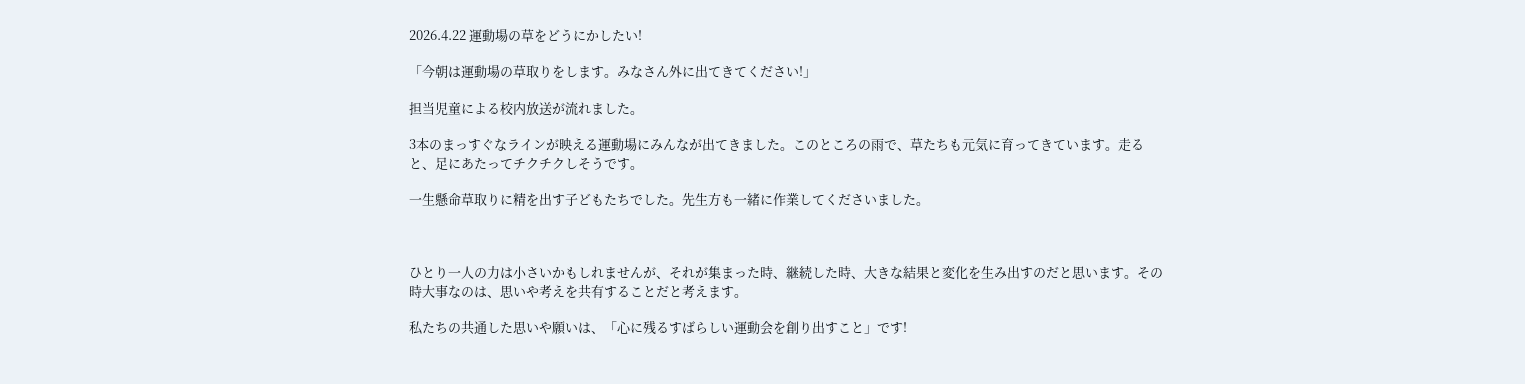2026.4.22 運動場の草をどうにかしたい!

「今朝は運動場の草取りをします。みなさん外に出てきてください!」

担当児童による校内放送が流れました。

3本のまっすぐなラインが映える運動場にみんなが出てきました。このところの雨で、草たちも元気に育ってきています。走ると、足にあたってチクチクしそうです。

一生懸命草取りに精を出す子どもたちでした。先生方も一緒に作業してくださいました。



ひとり一人の力は小さいかもしれませんが、それが集まった時、継続した時、大きな結果と変化を生み出すのだと思います。その時大事なのは、思いや考えを共有することだと考えます。

私たちの共通した思いや願いは、「心に残るすばらしい運動会を創り出すこと」です!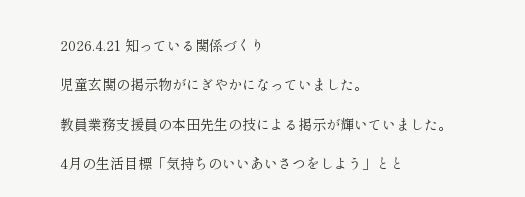2026.4.21 知っている関係づくり

児童玄関の掲示物がにぎやかになっていました。

教員業務支援員の本田先生の技による掲示が輝いていました。

4月の生活目標「気持ちのいいあいさつをしよう」とと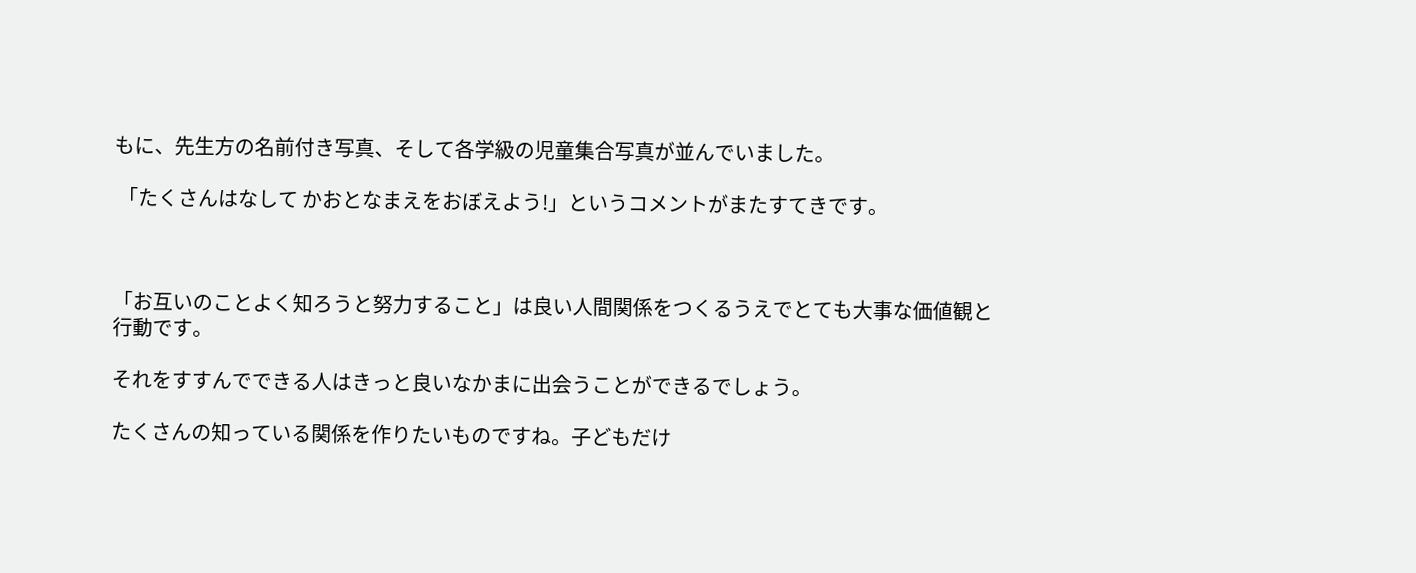もに、先生方の名前付き写真、そして各学級の児童集合写真が並んでいました。

 「たくさんはなして かおとなまえをおぼえよう!」というコメントがまたすてきです。



「お互いのことよく知ろうと努力すること」は良い人間関係をつくるうえでとても大事な価値観と行動です。

それをすすんでできる人はきっと良いなかまに出会うことができるでしょう。

たくさんの知っている関係を作りたいものですね。子どもだけ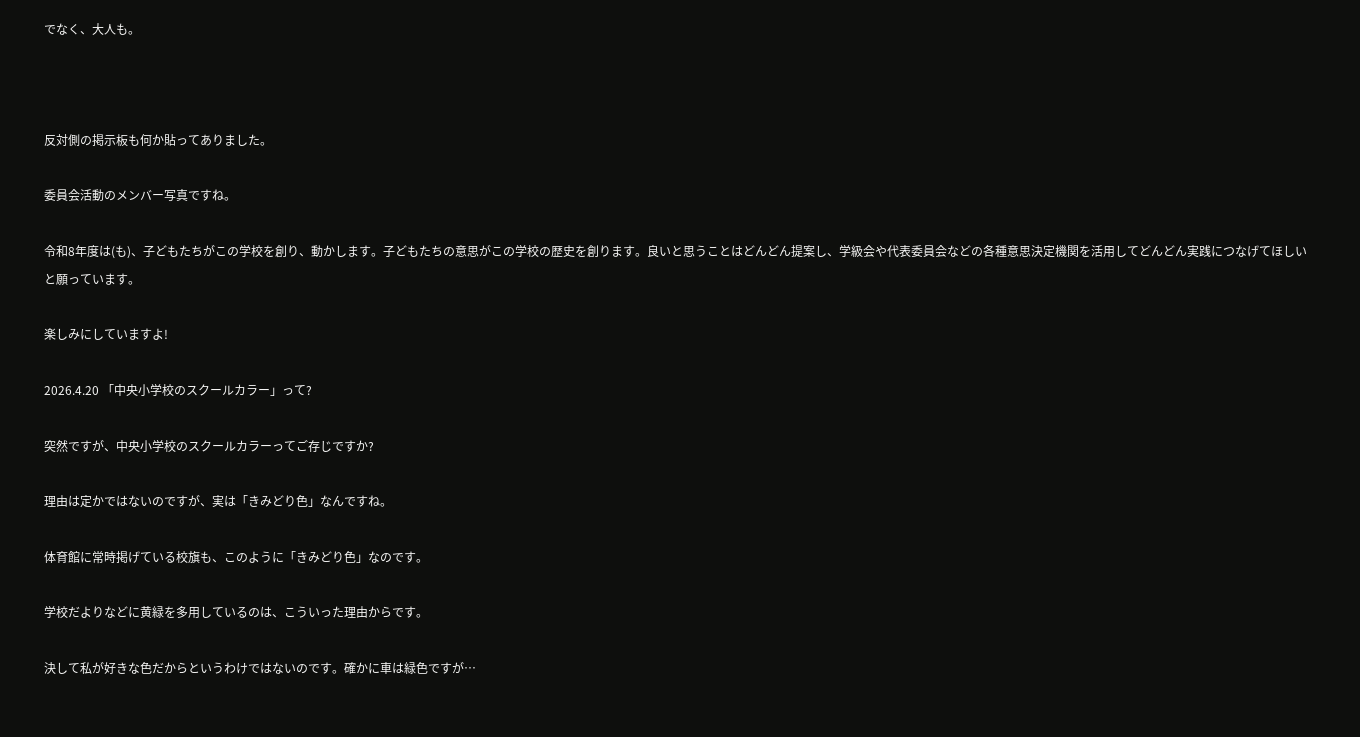でなく、大人も。



反対側の掲示板も何か貼ってありました。

委員会活動のメンバー写真ですね。

令和8年度は(も)、子どもたちがこの学校を創り、動かします。子どもたちの意思がこの学校の歴史を創ります。良いと思うことはどんどん提案し、学級会や代表委員会などの各種意思決定機関を活用してどんどん実践につなげてほしいと願っています。

楽しみにしていますよ!

2026.4.20 「中央小学校のスクールカラー」って?

突然ですが、中央小学校のスクールカラーってご存じですか?

理由は定かではないのですが、実は「きみどり色」なんですね。

体育館に常時掲げている校旗も、このように「きみどり色」なのです。

学校だよりなどに黄緑を多用しているのは、こういった理由からです。

決して私が好きな色だからというわけではないのです。確かに車は緑色ですが…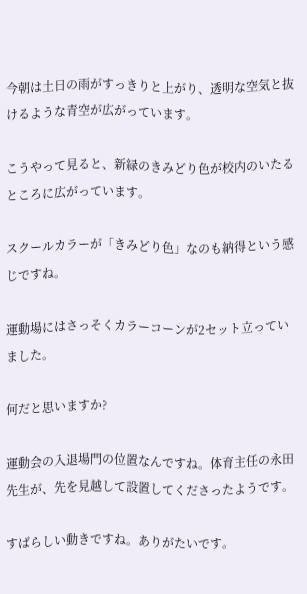今朝は土日の雨がすっきりと上がり、透明な空気と抜けるような青空が広がっています。

こうやって見ると、新緑のきみどり色が校内のいたるところに広がっています。

スクールカラーが「きみどり色」なのも納得という感じですね。

運動場にはさっそくカラーコーンが2セット立っていました。

何だと思いますか?

運動会の入退場門の位置なんですね。体育主任の永田先生が、先を見越して設置してくださったようです。

すばらしい動きですね。ありがたいです。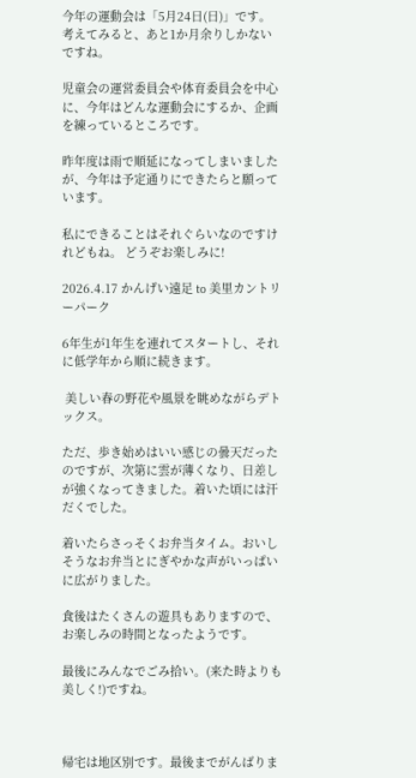今年の運動会は「5月24日(日)」です。考えてみると、あと1か月余りしかないですね。

児童会の運営委員会や体育委員会を中心に、今年はどんな運動会にするか、企画を練っているところです。

昨年度は雨で順延になってしまいましたが、今年は予定通りにできたらと願っています。

私にできることはそれぐらいなのですけれどもね。 どうぞお楽しみに!

2026.4.17 かんげい遠足 to 美里カントリーパーク

6年生が1年生を連れてスタートし、それに低学年から順に続きます。

 美しい春の野花や風景を眺めながらデトックス。

ただ、歩き始めはいい感じの曇天だったのですが、次第に雲が薄くなり、日差しが強くなってきました。着いた頃には汗だくでした。

着いたらさっそくお弁当タイム。おいしそうなお弁当とにぎやかな声がいっぱいに広がりました。

食後はたくさんの遊具もありますので、お楽しみの時間となったようです。

最後にみんなでごみ拾い。(来た時よりも美しく!)ですね。



帰宅は地区別です。最後までがんばりま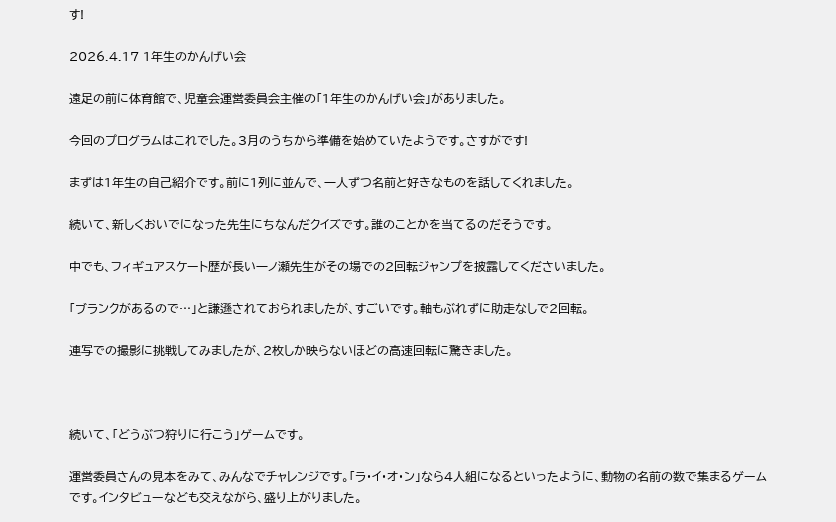す!

2026.4.17 1年生のかんげい会

遠足の前に体育館で、児童会運営委員会主催の「1年生のかんげい会」がありました。

今回のプログラムはこれでした。3月のうちから準備を始めていたようです。さすがです!

まずは1年生の自己紹介です。前に1列に並んで、一人ずつ名前と好きなものを話してくれました。

続いて、新しくおいでになった先生にちなんだクイズです。誰のことかを当てるのだそうです。

中でも、フィギュアスケート歴が長い一ノ瀬先生がその場での2回転ジャンプを披露してくださいました。

「ブランクがあるので…」と謙遜されておられましたが、すごいです。軸もぶれずに助走なしで2回転。

連写での撮影に挑戦してみましたが、2枚しか映らないほどの高速回転に驚きました。



続いて、「どうぶつ狩りに行こう」ゲームです。

運営委員さんの見本をみて、みんなでチャレンジです。「ラ・イ・オ・ン」なら4人組になるといったように、動物の名前の数で集まるゲームです。インタビューなども交えながら、盛り上がりました。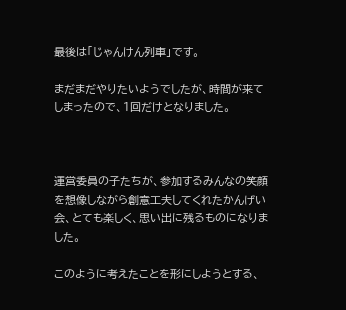最後は「じゃんけん列車」です。

まだまだやりたいようでしたが、時間が来てしまったので、1回だけとなりました。



運営委員の子たちが、参加するみんなの笑顔を想像しながら創意工夫してくれたかんげい会、とても楽しく、思い出に残るものになりました。

このように考えたことを形にしようとする、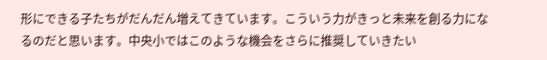形にできる子たちがだんだん増えてきています。こういう力がきっと未来を創る力になるのだと思います。中央小ではこのような機会をさらに推奨していきたい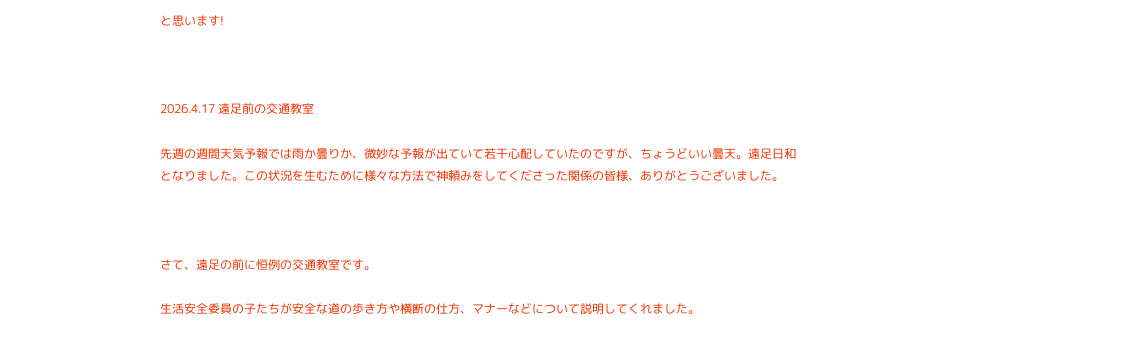と思います!



2026.4.17 遠足前の交通教室

先週の週間天気予報では雨か曇りか、微妙な予報が出ていて若干心配していたのですが、ちょうどいい曇天。遠足日和となりました。この状況を生むために様々な方法で神頼みをしてくださった関係の皆様、ありがとうございました。



さて、遠足の前に恒例の交通教室です。

生活安全委員の子たちが安全な道の歩き方や横断の仕方、マナーなどについて説明してくれました。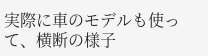実際に車のモデルも使って、横断の様子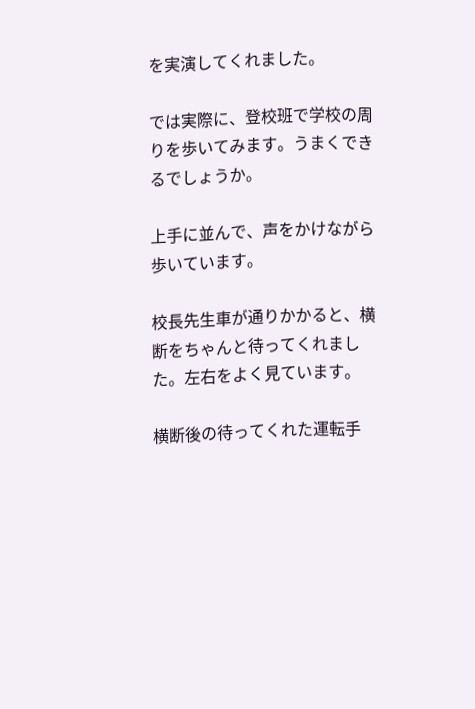を実演してくれました。

では実際に、登校班で学校の周りを歩いてみます。うまくできるでしょうか。

上手に並んで、声をかけながら歩いています。

校長先生車が通りかかると、横断をちゃんと待ってくれました。左右をよく見ています。

横断後の待ってくれた運転手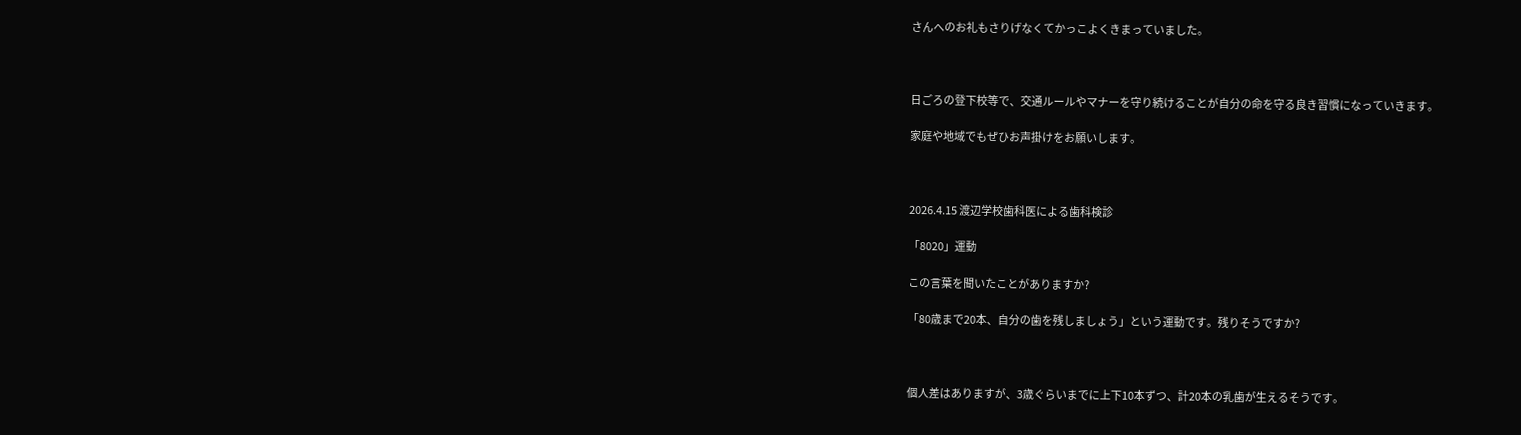さんへのお礼もさりげなくてかっこよくきまっていました。



日ごろの登下校等で、交通ルールやマナーを守り続けることが自分の命を守る良き習慣になっていきます。

家庭や地域でもぜひお声掛けをお願いします。



2026.4.15 渡辺学校歯科医による歯科検診

「8020」運動

この言葉を聞いたことがありますか?

「80歳まで20本、自分の歯を残しましょう」という運動です。残りそうですか?



個人差はありますが、3歳ぐらいまでに上下10本ずつ、計20本の乳歯が生えるそうです。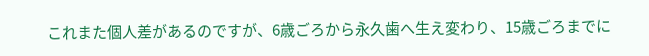これまた個人差があるのですが、6歳ごろから永久歯へ生え変わり、15歳ごろまでに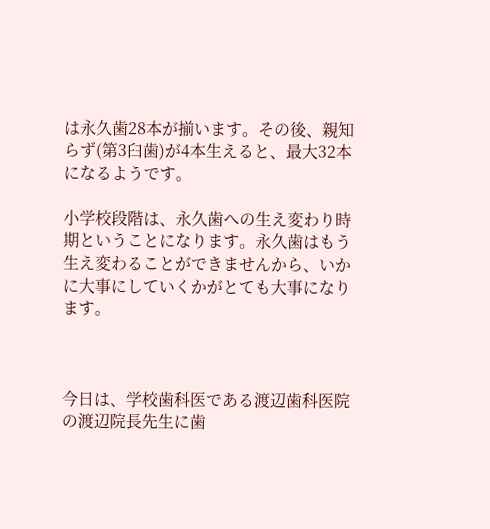は永久歯28本が揃います。その後、親知らず(第3臼歯)が4本生えると、最大32本になるようです。

小学校段階は、永久歯への生え変わり時期ということになります。永久歯はもう生え変わることができませんから、いかに大事にしていくかがとても大事になります。



今日は、学校歯科医である渡辺歯科医院の渡辺院長先生に歯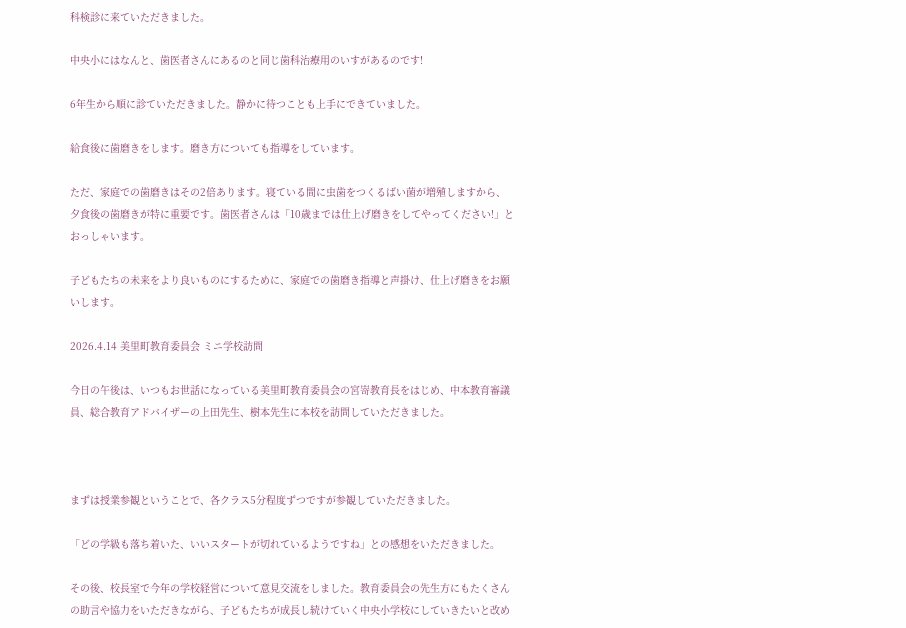科検診に来ていただきました。

中央小にはなんと、歯医者さんにあるのと同じ歯科治療用のいすがあるのです!

6年生から順に診ていただきました。静かに待つことも上手にできていました。

給食後に歯磨きをします。磨き方についても指導をしています。

ただ、家庭での歯磨きはその2倍あります。寝ている間に虫歯をつくるばい菌が増殖しますから、夕食後の歯磨きが特に重要です。歯医者さんは「10歳までは仕上げ磨きをしてやってください!」とおっしゃいます。

子どもたちの未来をより良いものにするために、家庭での歯磨き指導と声掛け、仕上げ磨きをお願いします。

2026.4.14 美里町教育委員会 ミニ学校訪問

今日の午後は、いつもお世話になっている美里町教育委員会の宮嵜教育長をはじめ、中本教育審議員、総合教育アドバイザーの上田先生、樹本先生に本校を訪問していただきました。



まずは授業参観ということで、各クラス5分程度ずつですが参観していただきました。

「どの学級も落ち着いた、いいスタートが切れているようですね」との感想をいただきました。

その後、校長室で今年の学校経営について意見交流をしました。教育委員会の先生方にもたくさんの助言や協力をいただきながら、子どもたちが成長し続けていく中央小学校にしていきたいと改め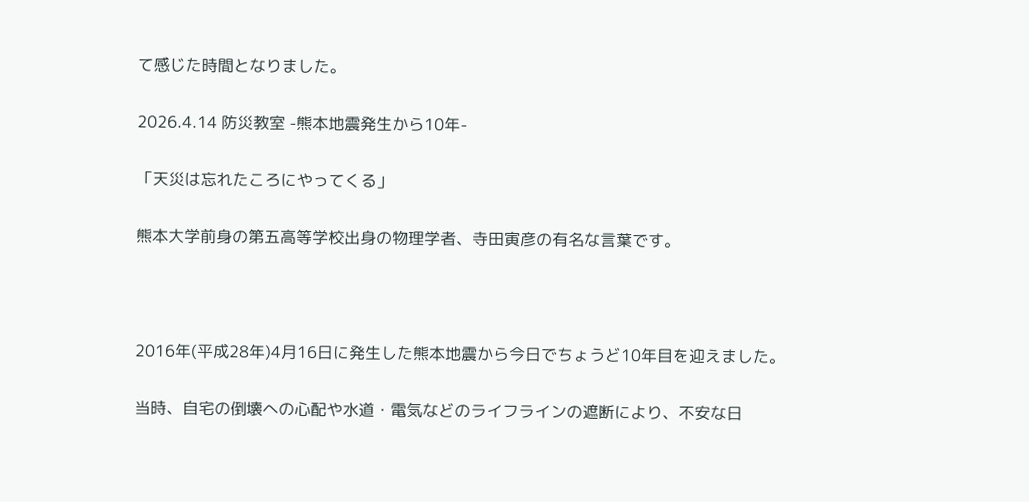て感じた時間となりました。

2026.4.14 防災教室 -熊本地震発生から10年-

「天災は忘れたころにやってくる」

熊本大学前身の第五高等学校出身の物理学者、寺田寅彦の有名な言葉です。



2016年(平成28年)4月16日に発生した熊本地震から今日でちょうど10年目を迎えました。

当時、自宅の倒壊への心配や水道・電気などのライフラインの遮断により、不安な日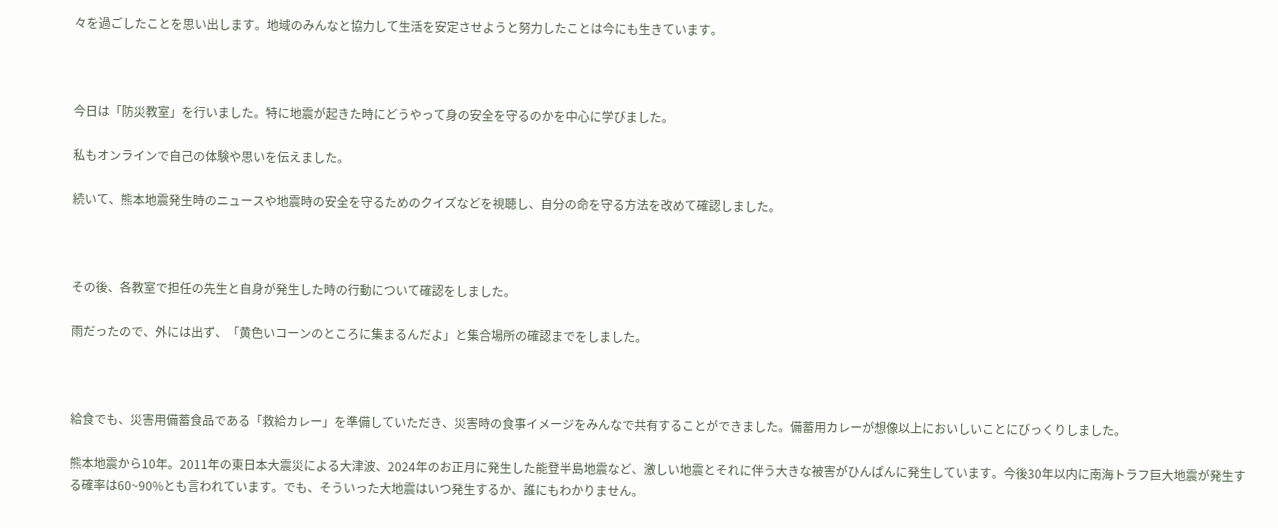々を過ごしたことを思い出します。地域のみんなと協力して生活を安定させようと努力したことは今にも生きています。



今日は「防災教室」を行いました。特に地震が起きた時にどうやって身の安全を守るのかを中心に学びました。

私もオンラインで自己の体験や思いを伝えました。

続いて、熊本地震発生時のニュースや地震時の安全を守るためのクイズなどを視聴し、自分の命を守る方法を改めて確認しました。



その後、各教室で担任の先生と自身が発生した時の行動について確認をしました。

雨だったので、外には出ず、「黄色いコーンのところに集まるんだよ」と集合場所の確認までをしました。



給食でも、災害用備蓄食品である「救給カレー」を準備していただき、災害時の食事イメージをみんなで共有することができました。備蓄用カレーが想像以上においしいことにびっくりしました。

熊本地震から10年。2011年の東日本大震災による大津波、2024年のお正月に発生した能登半島地震など、激しい地震とそれに伴う大きな被害がひんぱんに発生しています。今後30年以内に南海トラフ巨大地震が発生する確率は60~90%とも言われています。でも、そういった大地震はいつ発生するか、誰にもわかりません。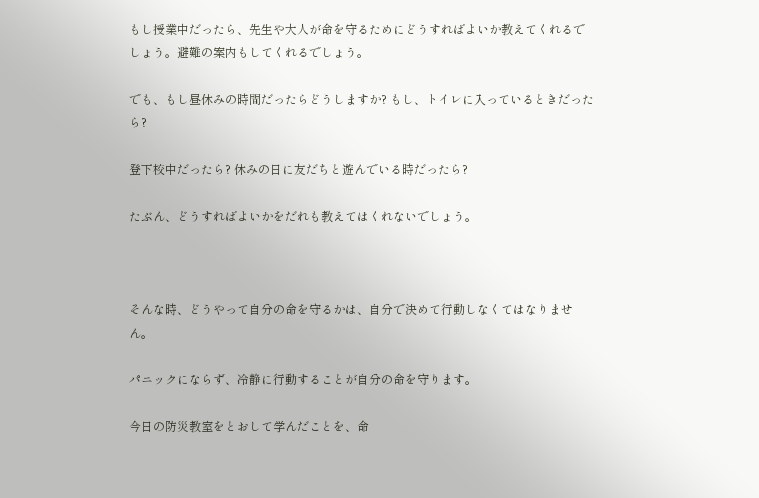もし授業中だったら、先生や大人が命を守るためにどうすればよいか教えてくれるでしょう。避難の案内もしてくれるでしょう。

でも、もし昼休みの時間だったらどうしますか? もし、トイレに入っているときだったら?

登下校中だったら? 休みの日に友だちと遊んでいる時だったら?

たぶん、どうすればよいかをだれも教えてはくれないでしょう。



そんな時、どうやって自分の命を守るかは、自分で決めて行動しなくてはなりません。

パニックにならず、冷静に行動することが自分の命を守ります。

今日の防災教室をとおして学んだことを、命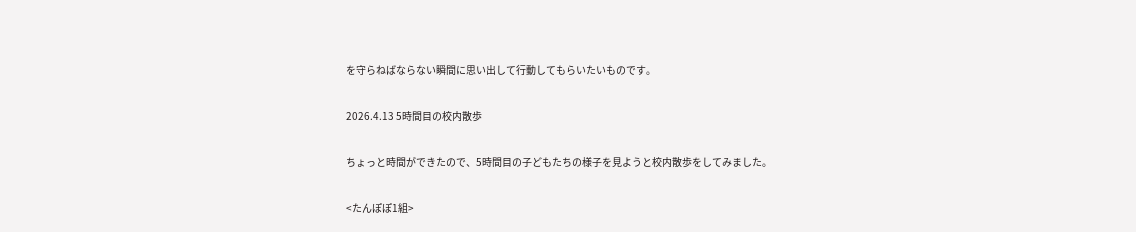を守らねばならない瞬間に思い出して行動してもらいたいものです。

2026.4.13 5時間目の校内散歩

ちょっと時間ができたので、5時間目の子どもたちの様子を見ようと校内散歩をしてみました。

<たんぽぽ1組>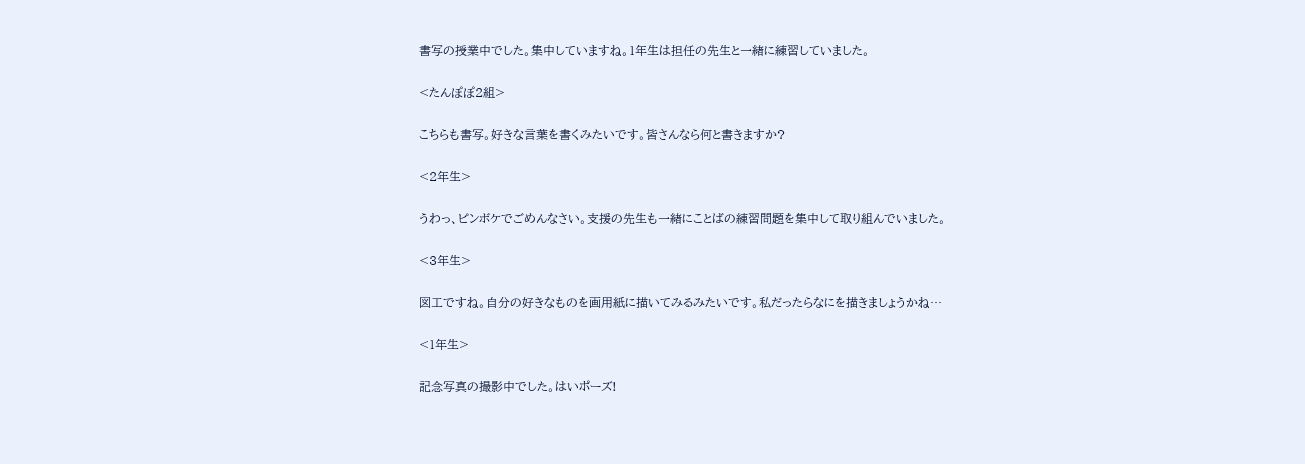書写の授業中でした。集中していますね。1年生は担任の先生と一緒に練習していました。

<たんぽぽ2組>

こちらも書写。好きな言葉を書くみたいです。皆さんなら何と書きますか?

<2年生>

うわっ、ピンボケでごめんなさい。支援の先生も一緒にことばの練習問題を集中して取り組んでいました。

<3年生>

図工ですね。自分の好きなものを画用紙に描いてみるみたいです。私だったらなにを描きましょうかね…

<1年生>

記念写真の撮影中でした。はいポーズ!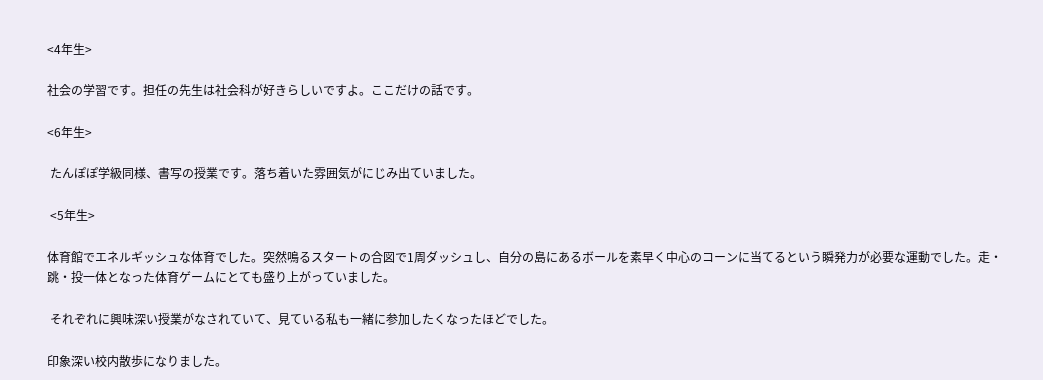<4年生>

社会の学習です。担任の先生は社会科が好きらしいですよ。ここだけの話です。

<6年生>

 たんぽぽ学級同様、書写の授業です。落ち着いた雰囲気がにじみ出ていました。

 <5年生>

体育館でエネルギッシュな体育でした。突然鳴るスタートの合図で1周ダッシュし、自分の島にあるボールを素早く中心のコーンに当てるという瞬発力が必要な運動でした。走・跳・投一体となった体育ゲームにとても盛り上がっていました。

 それぞれに興味深い授業がなされていて、見ている私も一緒に参加したくなったほどでした。

印象深い校内散歩になりました。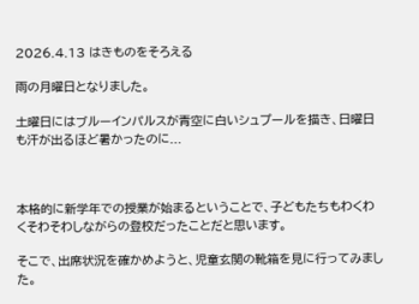2026.4.13 はきものをそろえる

雨の月曜日となりました。

土曜日にはブルーインパルスが青空に白いシュプールを描き、日曜日も汗が出るほど暑かったのに...



本格的に新学年での授業が始まるということで、子どもたちもわくわくそわそわしながらの登校だったことだと思います。

そこで、出席状況を確かめようと、児童玄関の靴箱を見に行ってみました。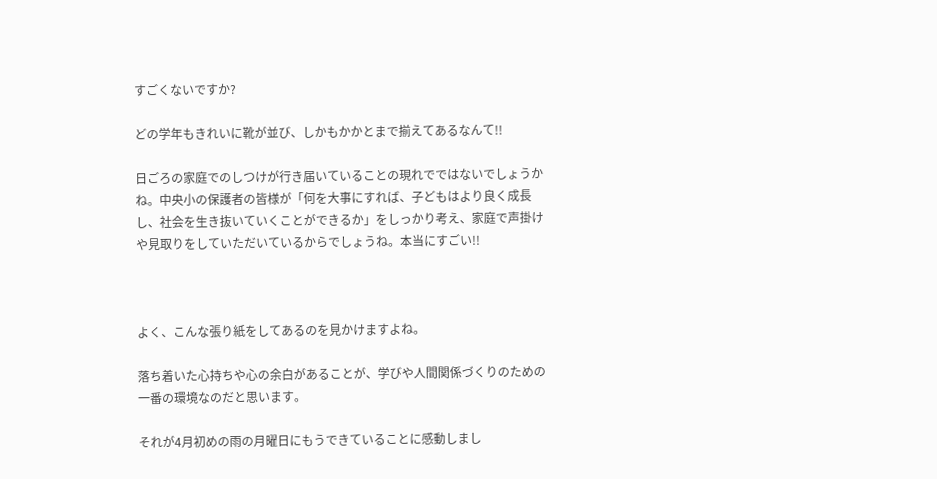すごくないですか?

どの学年もきれいに靴が並び、しかもかかとまで揃えてあるなんて!!

日ごろの家庭でのしつけが行き届いていることの現れでではないでしょうかね。中央小の保護者の皆様が「何を大事にすれば、子どもはより良く成長し、社会を生き抜いていくことができるか」をしっかり考え、家庭で声掛けや見取りをしていただいているからでしょうね。本当にすごい!!



よく、こんな張り紙をしてあるのを見かけますよね。

落ち着いた心持ちや心の余白があることが、学びや人間関係づくりのための一番の環境なのだと思います。

それが4月初めの雨の月曜日にもうできていることに感動しまし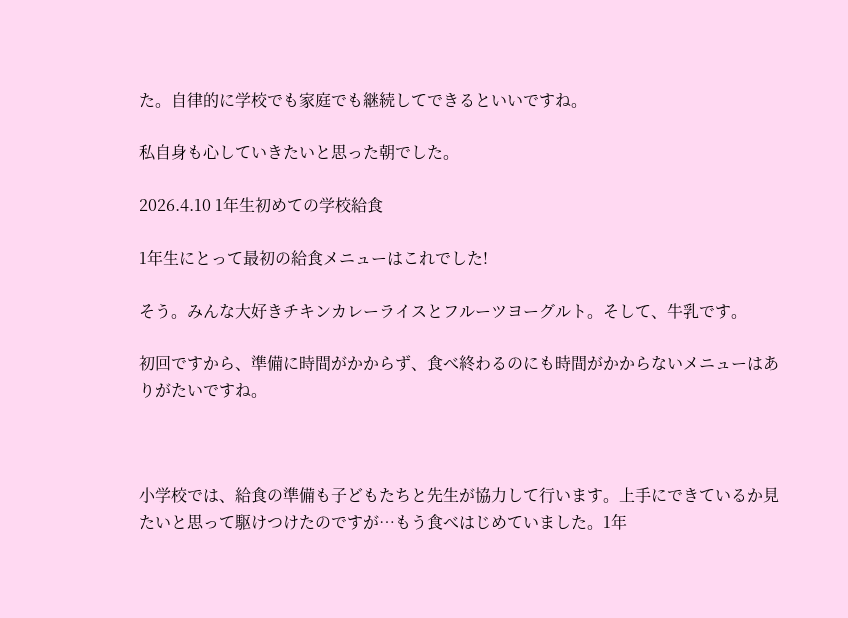た。自律的に学校でも家庭でも継続してできるといいですね。

私自身も心していきたいと思った朝でした。

2026.4.10 1年生初めての学校給食

1年生にとって最初の給食メニューはこれでした!

そう。みんな大好きチキンカレーライスとフルーツヨーグルト。そして、牛乳です。

初回ですから、準備に時間がかからず、食べ終わるのにも時間がかからないメニューはありがたいですね。



小学校では、給食の準備も子どもたちと先生が協力して行います。上手にできているか見たいと思って駆けつけたのですが…もう食べはじめていました。1年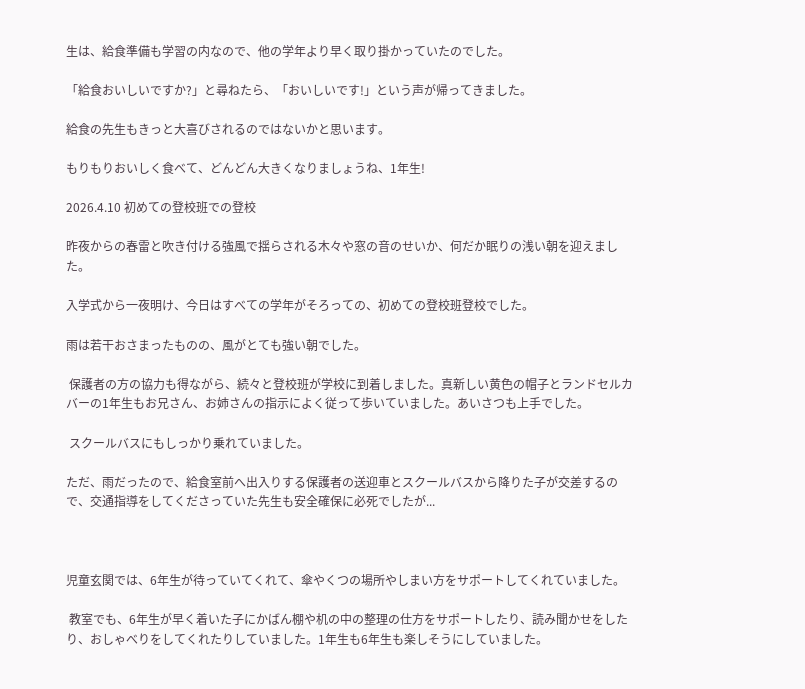生は、給食準備も学習の内なので、他の学年より早く取り掛かっていたのでした。

「給食おいしいですか?」と尋ねたら、「おいしいです!」という声が帰ってきました。

給食の先生もきっと大喜びされるのではないかと思います。

もりもりおいしく食べて、どんどん大きくなりましょうね、1年生!

2026.4.10 初めての登校班での登校

昨夜からの春雷と吹き付ける強風で揺らされる木々や窓の音のせいか、何だか眠りの浅い朝を迎えました。

入学式から一夜明け、今日はすべての学年がそろっての、初めての登校班登校でした。

雨は若干おさまったものの、風がとても強い朝でした。

 保護者の方の協力も得ながら、続々と登校班が学校に到着しました。真新しい黄色の帽子とランドセルカバーの1年生もお兄さん、お姉さんの指示によく従って歩いていました。あいさつも上手でした。

 スクールバスにもしっかり乗れていました。

ただ、雨だったので、給食室前へ出入りする保護者の送迎車とスクールバスから降りた子が交差するので、交通指導をしてくださっていた先生も安全確保に必死でしたが...



児童玄関では、6年生が待っていてくれて、傘やくつの場所やしまい方をサポートしてくれていました。

 教室でも、6年生が早く着いた子にかばん棚や机の中の整理の仕方をサポートしたり、読み聞かせをしたり、おしゃべりをしてくれたりしていました。1年生も6年生も楽しそうにしていました。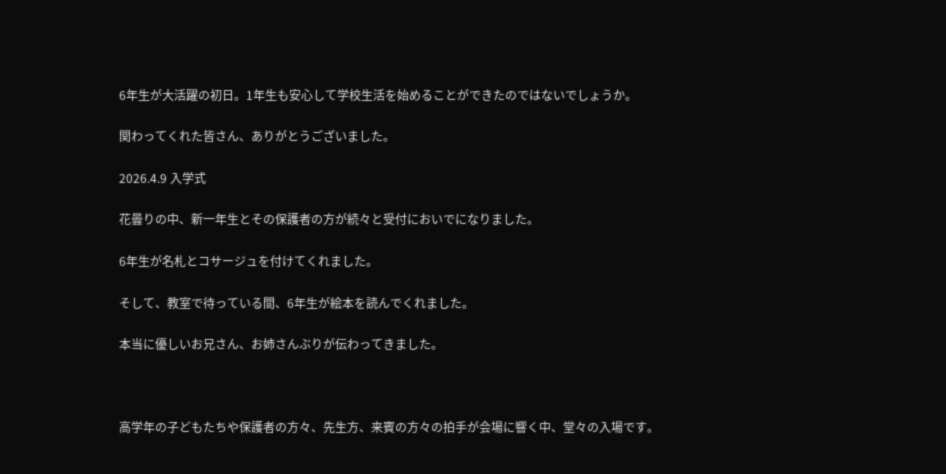6年生が大活躍の初日。1年生も安心して学校生活を始めることができたのではないでしょうか。

関わってくれた皆さん、ありがとうございました。

2026.4.9 入学式

花曇りの中、新一年生とその保護者の方が続々と受付においでになりました。

6年生が名札とコサージュを付けてくれました。

そして、教室で待っている間、6年生が絵本を読んでくれました。

本当に優しいお兄さん、お姉さんぶりが伝わってきました。



高学年の子どもたちや保護者の方々、先生方、来賓の方々の拍手が会場に響く中、堂々の入場です。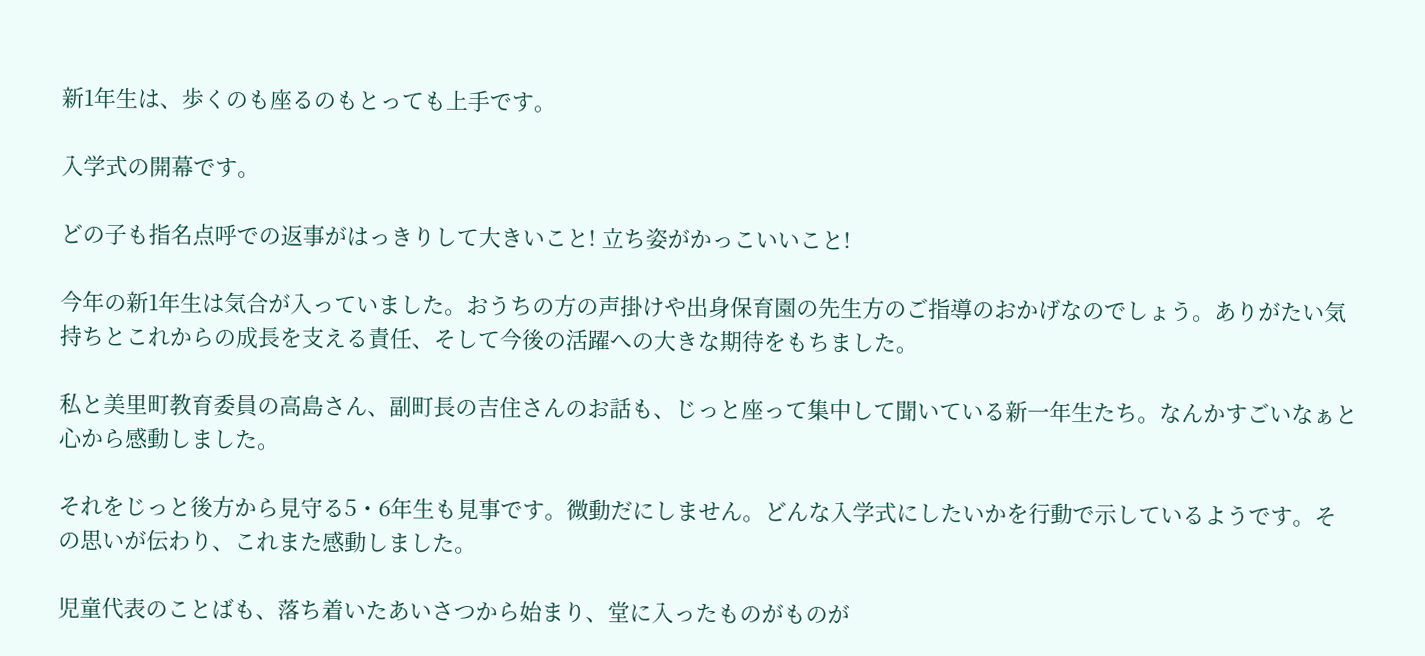新1年生は、歩くのも座るのもとっても上手です。

入学式の開幕です。

どの子も指名点呼での返事がはっきりして大きいこと! 立ち姿がかっこいいこと!

今年の新1年生は気合が入っていました。おうちの方の声掛けや出身保育園の先生方のご指導のおかげなのでしょう。ありがたい気持ちとこれからの成長を支える責任、そして今後の活躍への大きな期待をもちました。

私と美里町教育委員の高島さん、副町長の吉住さんのお話も、じっと座って集中して聞いている新一年生たち。なんかすごいなぁと心から感動しました。

それをじっと後方から見守る5・6年生も見事です。微動だにしません。どんな入学式にしたいかを行動で示しているようです。その思いが伝わり、これまた感動しました。

児童代表のことばも、落ち着いたあいさつから始まり、堂に入ったものがものが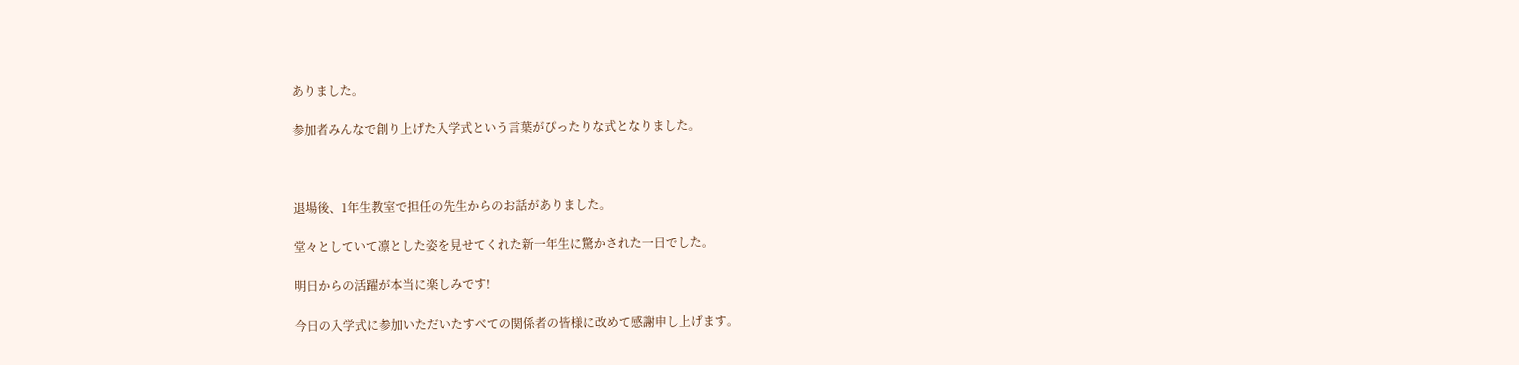ありました。

参加者みんなで創り上げた入学式という言葉がぴったりな式となりました。



退場後、1年生教室で担任の先生からのお話がありました。

堂々としていて凛とした姿を見せてくれた新一年生に驚かされた一日でした。

明日からの活躍が本当に楽しみです!

今日の入学式に参加いただいたすべての関係者の皆様に改めて感謝申し上げます。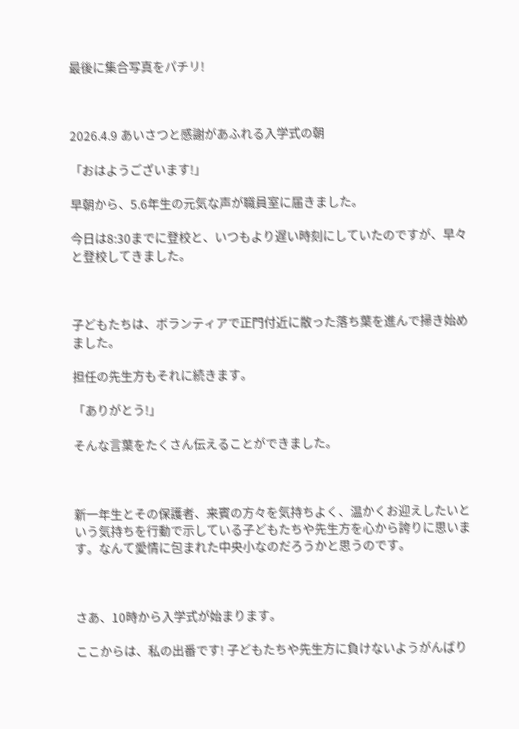最後に集合写真をパチリ!



2026.4.9 あいさつと感謝があふれる入学式の朝

「おはようございます!」

早朝から、5.6年生の元気な声が職員室に届きました。

今日は8:30までに登校と、いつもより遅い時刻にしていたのですが、早々と登校してきました。



子どもたちは、ボランティアで正門付近に散った落ち葉を進んで掃き始めました。

担任の先生方もそれに続きます。

「ありがとう!」

そんな言葉をたくさん伝えることができました。



新一年生とその保護者、来賓の方々を気持ちよく、温かくお迎えしたいという気持ちを行動で示している子どもたちや先生方を心から誇りに思います。なんて愛情に包まれた中央小なのだろうかと思うのです。



さあ、10時から入学式が始まります。

ここからは、私の出番です! 子どもたちや先生方に負けないようがんばり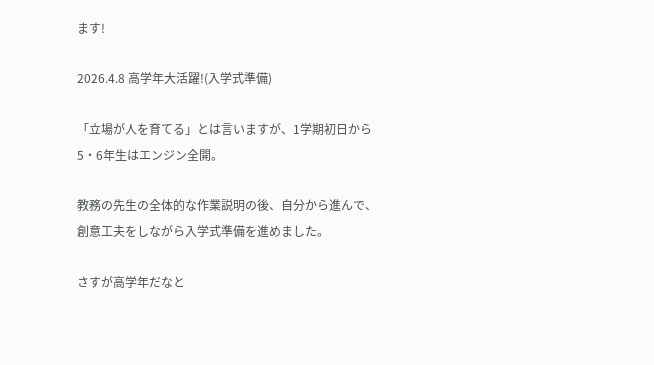ます!

2026.4.8 高学年大活躍!(入学式準備)

「立場が人を育てる」とは言いますが、1学期初日から5・6年生はエンジン全開。

教務の先生の全体的な作業説明の後、自分から進んで、創意工夫をしながら入学式準備を進めました。

さすが高学年だなと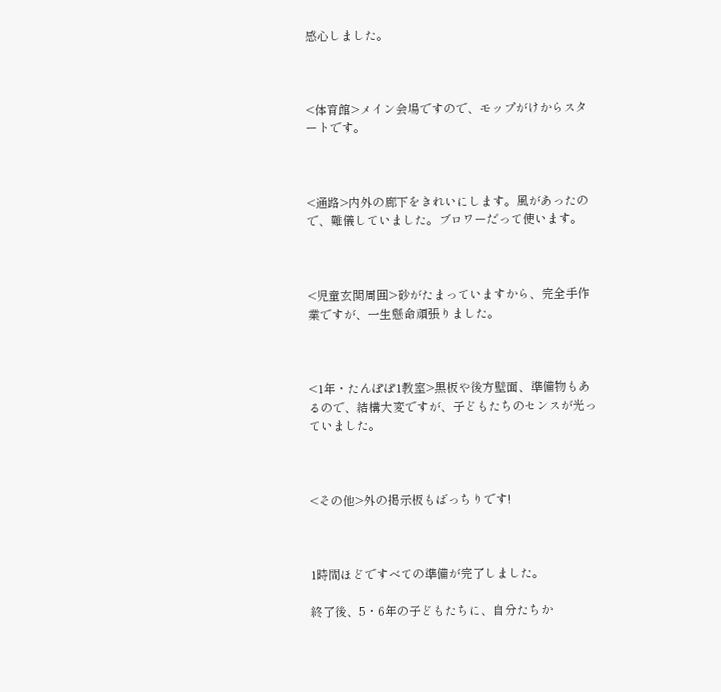感心しました。



<体育館>メイン会場ですので、モップがけからスタートです。



<通路>内外の廊下をきれいにします。風があったので、難儀していました。ブロワーだって使います。



<児童玄関周囲>砂がたまっていますから、完全手作業ですが、一生懸命頑張りました。



<1年・たんぽぽ1教室>黒板や後方壁面、準備物もあるので、結構大変ですが、子どもたちのセンスが光っていました。



<その他>外の掲示板もばっちりです!



1時間ほどですべての準備が完了しました。

終了後、5・6年の子どもたちに、自分たちか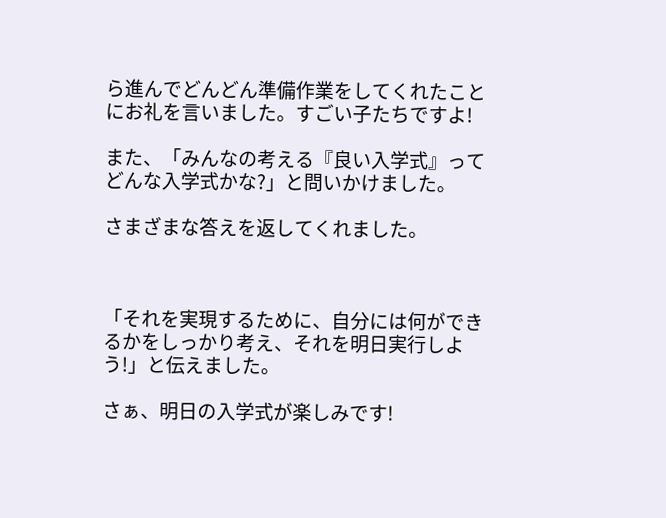ら進んでどんどん準備作業をしてくれたことにお礼を言いました。すごい子たちですよ!

また、「みんなの考える『良い入学式』ってどんな入学式かな?」と問いかけました。

さまざまな答えを返してくれました。



「それを実現するために、自分には何ができるかをしっかり考え、それを明日実行しよう!」と伝えました。

さぁ、明日の入学式が楽しみです!